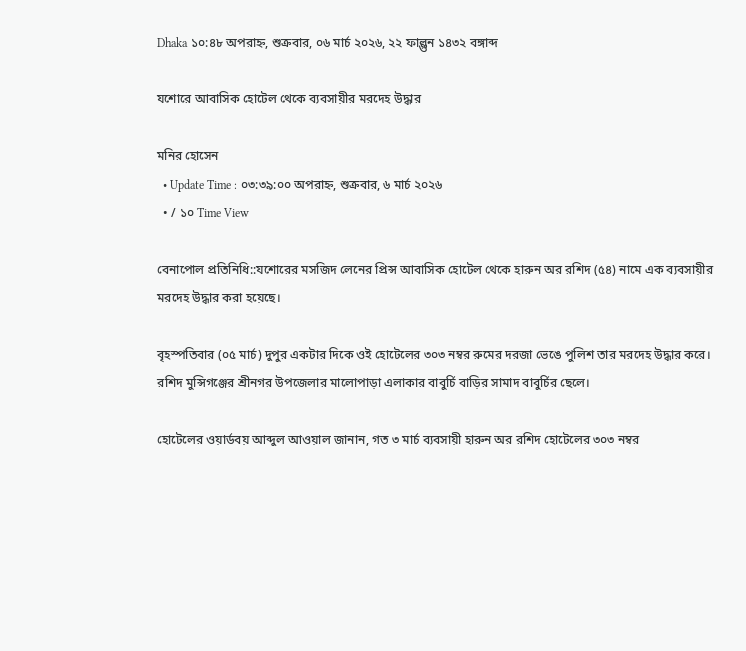Dhaka ১০:৪৮ অপরাহ্ন, শুক্রবার, ০৬ মার্চ ২০২৬, ২২ ফাল্গুন ১৪৩২ বঙ্গাব্দ

যশোরে আবাসিক হোটেল থেকে ব্যবসায়ীর মরদেহ উদ্ধার

মনির হোসেন
  • Update Time : ০৩:৩৯:০০ অপরাহ্ন, শুক্রবার, ৬ মার্চ ২০২৬
  • / ১০ Time View

বেনাপোল প্রতিনিধি::যশোরের মসজিদ লেনের প্রিন্স আবাসিক হোটেল থেকে হারুন অর রশিদ (৫৪) নামে এক ব্যবসায়ীর মরদেহ উদ্ধার করা হয়েছে।

বৃহস্পতিবার (০৫ মার্চ) দুপুর একটার দিকে ওই হোটেলের ৩০৩ নম্বর রুমের দরজা ভেঙে পুলিশ তার মরদেহ উদ্ধার করে। রশিদ মুন্সিগঞ্জের শ্রীনগর উপজেলার মালোপাড়া এলাকার বাবুর্চি বাড়ির সামাদ বাবুর্চির ছেলে।

হোটেলের ওয়ার্ডবয় আব্দুল আওয়াল জানান, গত ৩ মার্চ ব্যবসায়ী হারুন অর রশিদ হোটেলের ৩০৩ নম্বর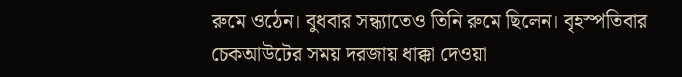রুমে ওঠেন। বুধবার সন্ধ্যাতেও তিনি রুমে ছিলেন। বৃহস্পতিবার চেকআউটের সময় দরজায় ধাক্কা দেওয়া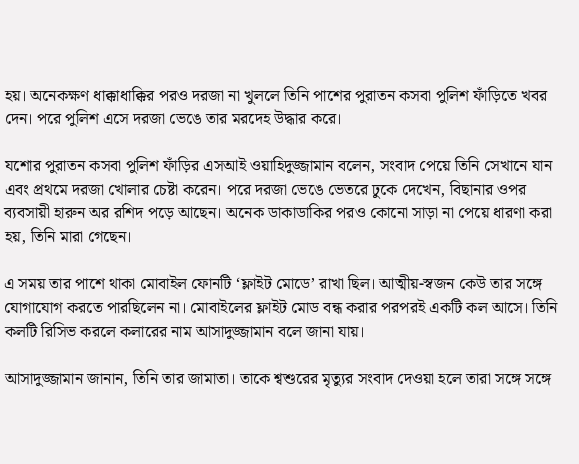হয়। অনেকক্ষণ ধাক্কাধাক্কির পরও দরজা না খুললে তিনি পাশের পুরাতন কসবা পুলিশ ফাঁড়িতে খবর দেন। পরে পুলিশ এসে দরজা ভেঙে তার মরদেহ উদ্ধার করে।

যশোর পুরাতন কসবা পুলিশ ফাঁড়ির এসআই ওয়াহিদুজ্জামান বলেন, সংবাদ পেয়ে তিনি সেখানে যান এবং প্রথমে দরজা খোলার চেষ্টা করেন। পরে দরজা ভেঙে ভেতরে ঢুকে দেখেন, বিছানার ওপর ব্যবসায়ী হারুন অর রশিদ পড়ে আছেন। অনেক ডাকাডাকির পরও কোনো সাড়া না পেয়ে ধারণা করা হয়, তিনি মারা গেছেন।

এ সময় তার পাশে থাকা মোবাইল ফোনটি ‘ফ্লাইট মোডে’ রাখা ছিল। আত্মীয়-স্বজন কেউ তার সঙ্গে যোগাযোগ করতে পারছিলেন না। মোবাইলের ফ্লাইট মোড বন্ধ করার পরপরই একটি কল আসে। তিনি কলটি রিসিভ করলে কলারের নাম আসাদুজ্জামান বলে জানা যায়।

আসাদুজ্জামান জানান, তিনি তার জামাতা। তাকে শ্বশুরের মৃত্যুর সংবাদ দেওয়া হলে তারা সঙ্গে সঙ্গে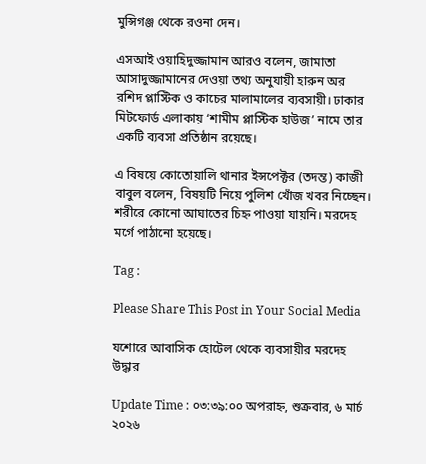মুন্সিগঞ্জ থেকে রওনা দেন।

এসআই ওয়াহিদুজ্জামান আরও বলেন, জামাতা আসাদুজ্জামানের দেওয়া তথ্য অনুযায়ী হারুন অর রশিদ প্লাস্টিক ও কাচের মালামালের ব্যবসায়ী। ঢাকার মিটফোর্ড এলাকায় ‘শামীম প্লাস্টিক হাউজ’ নামে তার একটি ব্যবসা প্রতিষ্ঠান রয়েছে।

এ বিষয়ে কোতোয়ালি থানার ইন্সপেক্টর (তদন্ত) কাজী বাবুল বলেন, বিষয়টি নিয়ে পুলিশ খোঁজ খবর নিচ্ছেন। শরীরে কোনো আঘাতের চিহ্ন পাওয়া যায়নি। মরদেহ মর্গে পাঠানো হয়েছে।

Tag :

Please Share This Post in Your Social Media

যশোরে আবাসিক হোটেল থেকে ব্যবসায়ীর মরদেহ উদ্ধার

Update Time : ০৩:৩৯:০০ অপরাহ্ন, শুক্রবার, ৬ মার্চ ২০২৬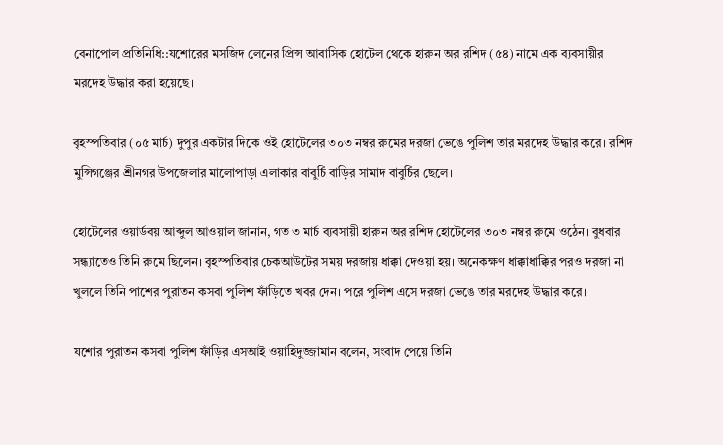বেনাপোল প্রতিনিধি::যশোরের মসজিদ লেনের প্রিন্স আবাসিক হোটেল থেকে হারুন অর রশিদ (৫৪) নামে এক ব্যবসায়ীর মরদেহ উদ্ধার করা হয়েছে।

বৃহস্পতিবার (০৫ মার্চ) দুপুর একটার দিকে ওই হোটেলের ৩০৩ নম্বর রুমের দরজা ভেঙে পুলিশ তার মরদেহ উদ্ধার করে। রশিদ মুন্সিগঞ্জের শ্রীনগর উপজেলার মালোপাড়া এলাকার বাবুর্চি বাড়ির সামাদ বাবুর্চির ছেলে।

হোটেলের ওয়ার্ডবয় আব্দুল আওয়াল জানান, গত ৩ মার্চ ব্যবসায়ী হারুন অর রশিদ হোটেলের ৩০৩ নম্বর রুমে ওঠেন। বুধবার সন্ধ্যাতেও তিনি রুমে ছিলেন। বৃহস্পতিবার চেকআউটের সময় দরজায় ধাক্কা দেওয়া হয়। অনেকক্ষণ ধাক্কাধাক্কির পরও দরজা না খুললে তিনি পাশের পুরাতন কসবা পুলিশ ফাঁড়িতে খবর দেন। পরে পুলিশ এসে দরজা ভেঙে তার মরদেহ উদ্ধার করে।

যশোর পুরাতন কসবা পুলিশ ফাঁড়ির এসআই ওয়াহিদুজ্জামান বলেন, সংবাদ পেয়ে তিনি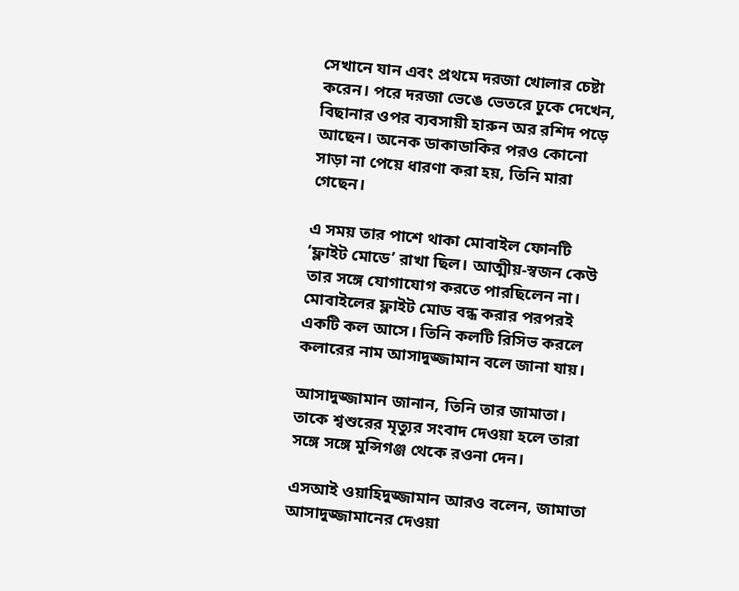সেখানে যান এবং প্রথমে দরজা খোলার চেষ্টা করেন। পরে দরজা ভেঙে ভেতরে ঢুকে দেখেন, বিছানার ওপর ব্যবসায়ী হারুন অর রশিদ পড়ে আছেন। অনেক ডাকাডাকির পরও কোনো সাড়া না পেয়ে ধারণা করা হয়, তিনি মারা গেছেন।

এ সময় তার পাশে থাকা মোবাইল ফোনটি ‘ফ্লাইট মোডে’ রাখা ছিল। আত্মীয়-স্বজন কেউ তার সঙ্গে যোগাযোগ করতে পারছিলেন না। মোবাইলের ফ্লাইট মোড বন্ধ করার পরপরই একটি কল আসে। তিনি কলটি রিসিভ করলে কলারের নাম আসাদুজ্জামান বলে জানা যায়।

আসাদুজ্জামান জানান, তিনি তার জামাতা। তাকে শ্বশুরের মৃত্যুর সংবাদ দেওয়া হলে তারা সঙ্গে সঙ্গে মুন্সিগঞ্জ থেকে রওনা দেন।

এসআই ওয়াহিদুজ্জামান আরও বলেন, জামাতা আসাদুজ্জামানের দেওয়া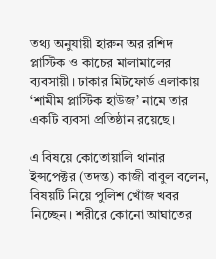তথ্য অনুযায়ী হারুন অর রশিদ প্লাস্টিক ও কাচের মালামালের ব্যবসায়ী। ঢাকার মিটফোর্ড এলাকায় ‘শামীম প্লাস্টিক হাউজ’ নামে তার একটি ব্যবসা প্রতিষ্ঠান রয়েছে।

এ বিষয়ে কোতোয়ালি থানার ইন্সপেক্টর (তদন্ত) কাজী বাবুল বলেন, বিষয়টি নিয়ে পুলিশ খোঁজ খবর নিচ্ছেন। শরীরে কোনো আঘাতের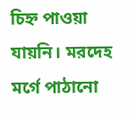চিহ্ন পাওয়া যায়নি। মরদেহ মর্গে পাঠানো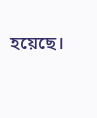হয়েছে।